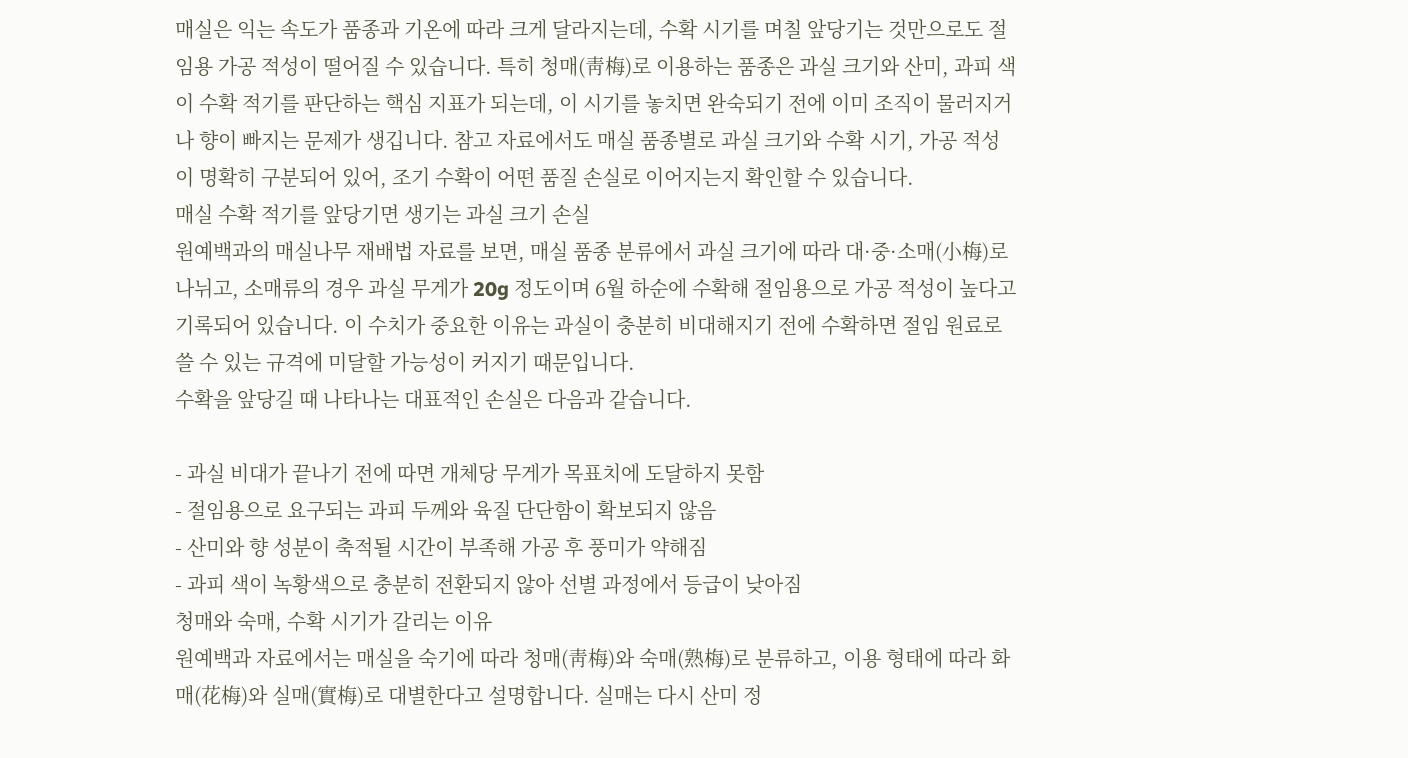매실은 익는 속도가 품종과 기온에 따라 크게 달라지는데, 수확 시기를 며칠 앞당기는 것만으로도 절임용 가공 적성이 떨어질 수 있습니다. 특히 청매(靑梅)로 이용하는 품종은 과실 크기와 산미, 과피 색이 수확 적기를 판단하는 핵심 지표가 되는데, 이 시기를 놓치면 완숙되기 전에 이미 조직이 물러지거나 향이 빠지는 문제가 생깁니다. 참고 자료에서도 매실 품종별로 과실 크기와 수확 시기, 가공 적성이 명확히 구분되어 있어, 조기 수확이 어떤 품질 손실로 이어지는지 확인할 수 있습니다.
매실 수확 적기를 앞당기면 생기는 과실 크기 손실
원예백과의 매실나무 재배법 자료를 보면, 매실 품종 분류에서 과실 크기에 따라 대·중·소매(小梅)로 나뉘고, 소매류의 경우 과실 무게가 20g 정도이며 6월 하순에 수확해 절임용으로 가공 적성이 높다고 기록되어 있습니다. 이 수치가 중요한 이유는 과실이 충분히 비대해지기 전에 수확하면 절임 원료로 쓸 수 있는 규격에 미달할 가능성이 커지기 때문입니다.
수확을 앞당길 때 나타나는 대표적인 손실은 다음과 같습니다.

- 과실 비대가 끝나기 전에 따면 개체당 무게가 목표치에 도달하지 못함
- 절임용으로 요구되는 과피 두께와 육질 단단함이 확보되지 않음
- 산미와 향 성분이 축적될 시간이 부족해 가공 후 풍미가 약해짐
- 과피 색이 녹황색으로 충분히 전환되지 않아 선별 과정에서 등급이 낮아짐
청매와 숙매, 수확 시기가 갈리는 이유
원예백과 자료에서는 매실을 숙기에 따라 청매(靑梅)와 숙매(熟梅)로 분류하고, 이용 형태에 따라 화매(花梅)와 실매(實梅)로 대별한다고 설명합니다. 실매는 다시 산미 정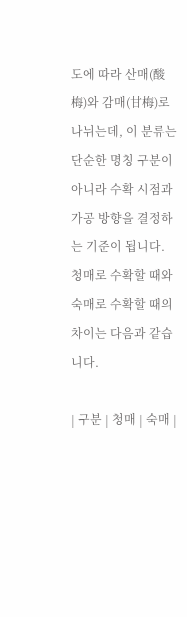도에 따라 산매(酸梅)와 감매(甘梅)로 나뉘는데, 이 분류는 단순한 명칭 구분이 아니라 수확 시점과 가공 방향을 결정하는 기준이 됩니다.
청매로 수확할 때와 숙매로 수확할 때의 차이는 다음과 같습니다.

| 구분 | 청매 | 숙매 |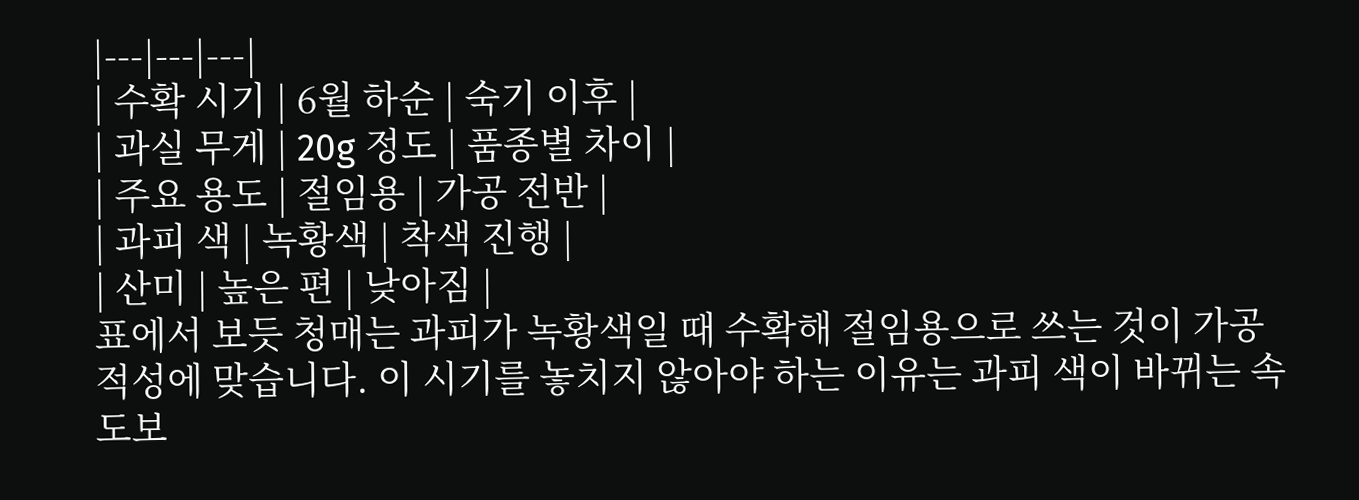|---|---|---|
| 수확 시기 | 6월 하순 | 숙기 이후 |
| 과실 무게 | 20g 정도 | 품종별 차이 |
| 주요 용도 | 절임용 | 가공 전반 |
| 과피 색 | 녹황색 | 착색 진행 |
| 산미 | 높은 편 | 낮아짐 |
표에서 보듯 청매는 과피가 녹황색일 때 수확해 절임용으로 쓰는 것이 가공 적성에 맞습니다. 이 시기를 놓치지 않아야 하는 이유는 과피 색이 바뀌는 속도보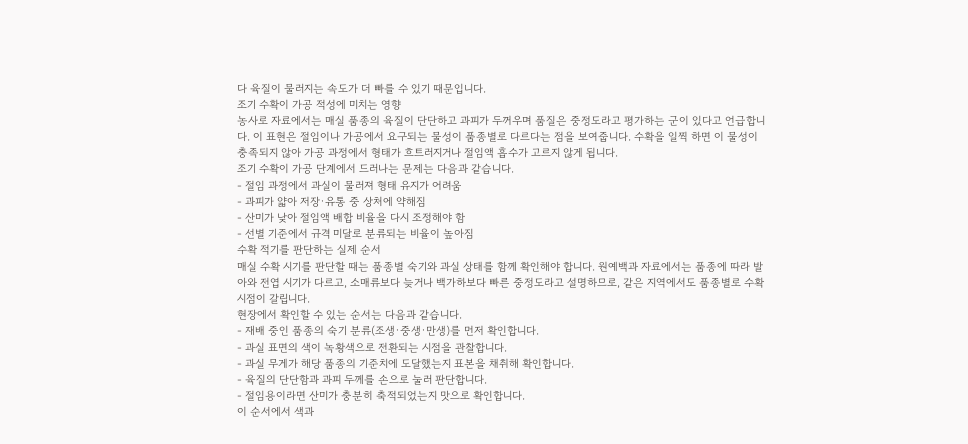다 육질이 물러지는 속도가 더 빠를 수 있기 때문입니다.
조기 수확이 가공 적성에 미치는 영향
농사로 자료에서는 매실 품종의 육질이 단단하고 과피가 두꺼우며 품질은 중정도라고 평가하는 군이 있다고 언급합니다. 이 표현은 절임이나 가공에서 요구되는 물성이 품종별로 다르다는 점을 보여줍니다. 수확을 일찍 하면 이 물성이 충족되지 않아 가공 과정에서 형태가 흐트러지거나 절임액 흡수가 고르지 않게 됩니다.
조기 수확이 가공 단계에서 드러나는 문제는 다음과 같습니다.
- 절임 과정에서 과실이 물러져 형태 유지가 어려움
- 과피가 얇아 저장·유통 중 상처에 약해짐
- 산미가 낮아 절임액 배합 비율을 다시 조정해야 함
- 선별 기준에서 규격 미달로 분류되는 비율이 높아짐
수확 적기를 판단하는 실제 순서
매실 수확 시기를 판단할 때는 품종별 숙기와 과실 상태를 함께 확인해야 합니다. 원예백과 자료에서는 품종에 따라 발아와 전엽 시기가 다르고, 소매류보다 늦거나 백가하보다 빠른 중정도라고 설명하므로, 같은 지역에서도 품종별로 수확 시점이 갈립니다.
현장에서 확인할 수 있는 순서는 다음과 같습니다.
- 재배 중인 품종의 숙기 분류(조생·중생·만생)를 먼저 확인합니다.
- 과실 표면의 색이 녹황색으로 전환되는 시점을 관찰합니다.
- 과실 무게가 해당 품종의 기준치에 도달했는지 표본을 채취해 확인합니다.
- 육질의 단단함과 과피 두께를 손으로 눌러 판단합니다.
- 절임용이라면 산미가 충분히 축적되었는지 맛으로 확인합니다.
이 순서에서 색과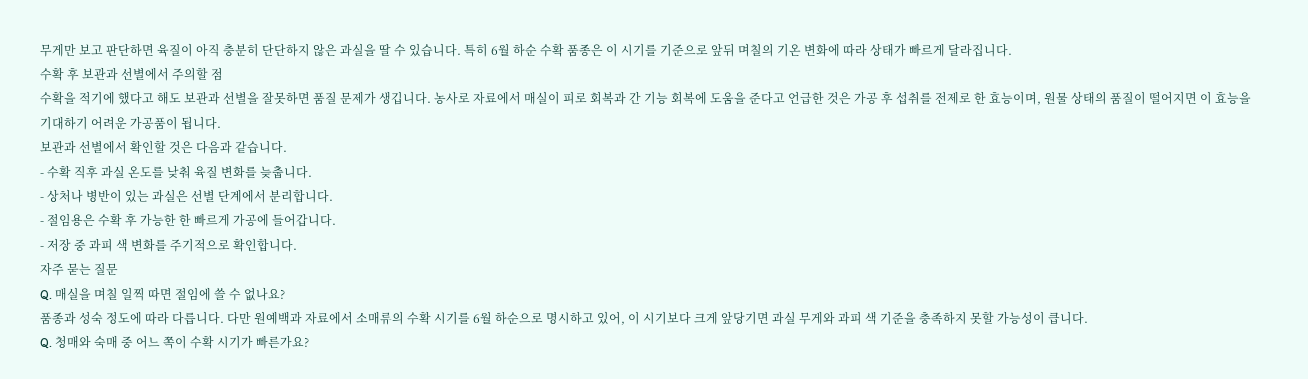무게만 보고 판단하면 육질이 아직 충분히 단단하지 않은 과실을 딸 수 있습니다. 특히 6월 하순 수확 품종은 이 시기를 기준으로 앞뒤 며칠의 기온 변화에 따라 상태가 빠르게 달라집니다.
수확 후 보관과 선별에서 주의할 점
수확을 적기에 했다고 해도 보관과 선별을 잘못하면 품질 문제가 생깁니다. 농사로 자료에서 매실이 피로 회복과 간 기능 회복에 도움을 준다고 언급한 것은 가공 후 섭취를 전제로 한 효능이며, 원물 상태의 품질이 떨어지면 이 효능을 기대하기 어려운 가공품이 됩니다.
보관과 선별에서 확인할 것은 다음과 같습니다.
- 수확 직후 과실 온도를 낮춰 육질 변화를 늦춥니다.
- 상처나 병반이 있는 과실은 선별 단계에서 분리합니다.
- 절임용은 수확 후 가능한 한 빠르게 가공에 들어갑니다.
- 저장 중 과피 색 변화를 주기적으로 확인합니다.
자주 묻는 질문
Q. 매실을 며칠 일찍 따면 절임에 쓸 수 없나요?
품종과 성숙 정도에 따라 다릅니다. 다만 원예백과 자료에서 소매류의 수확 시기를 6월 하순으로 명시하고 있어, 이 시기보다 크게 앞당기면 과실 무게와 과피 색 기준을 충족하지 못할 가능성이 큽니다.
Q. 청매와 숙매 중 어느 쪽이 수확 시기가 빠른가요?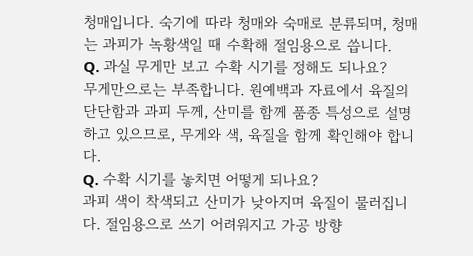청매입니다. 숙기에 따라 청매와 숙매로 분류되며, 청매는 과피가 녹황색일 때 수확해 절임용으로 씁니다.
Q. 과실 무게만 보고 수확 시기를 정해도 되나요?
무게만으로는 부족합니다. 원예백과 자료에서 육질의 단단함과 과피 두께, 산미를 함께 품종 특성으로 설명하고 있으므로, 무게와 색, 육질을 함께 확인해야 합니다.
Q. 수확 시기를 놓치면 어떻게 되나요?
과피 색이 착색되고 산미가 낮아지며 육질이 물러집니다. 절임용으로 쓰기 어려워지고 가공 방향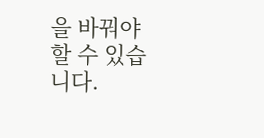을 바꿔야 할 수 있습니다.